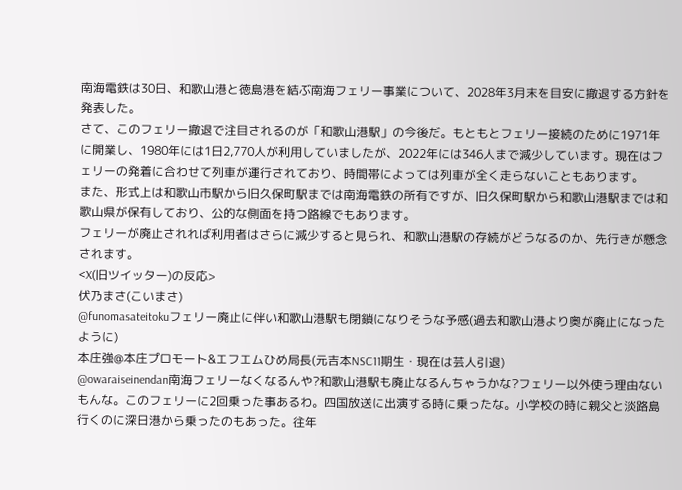南海電鉄は30日、和歌山港と徳島港を結ぶ南海フェリー事業について、2028年3月末を目安に撤退する方針を発表した。
さて、このフェリー撤退で注目されるのが「和歌山港駅」の今後だ。もともとフェリー接続のために1971年に開業し、1980年には1日2,770人が利用していましたが、2022年には346人まで減少しています。現在はフェリーの発着に合わせて列車が運行されており、時間帯によっては列車が全く走らないこともあります。
また、形式上は和歌山市駅から旧久保町駅までは南海電鉄の所有ですが、旧久保町駅から和歌山港駅までは和歌山県が保有しており、公的な側面を持つ路線でもあります。
フェリーが廃止されれば利用者はさらに減少すると見られ、和歌山港駅の存続がどうなるのか、先行きが懸念されます。
<X(旧ツイッター)の反応>
伏乃まさ(こいまさ)
@funomasateitokuフェリー廃止に伴い和歌山港駅も閉鎖になりそうな予感(過去和歌山港より奥が廃止になったように)
本庄強@本庄プロモート&エフエムひめ局長(元吉本NSC11期生・現在は芸人引退)
@owaraiseinendan南海フェリーなくなるんや?和歌山港駅も廃止なるんちゃうかな?フェリー以外使う理由ないもんな。このフェリーに2回乗った事あるわ。四国放送に出演する時に乗ったな。小学校の時に親父と淡路島行くのに深日港から乗ったのもあった。往年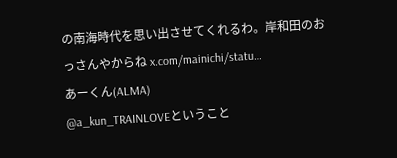の南海時代を思い出させてくれるわ。岸和田のおっさんやからね x.com/mainichi/statu…
あーくん(ALMA)
@a_kun_TRAINLOVEということ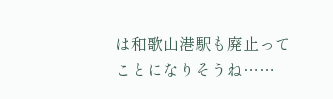は和歌山港駅も廃止ってことになりそうね……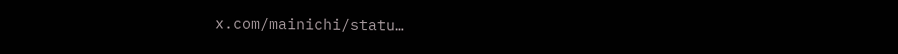x.com/mainichi/statu…